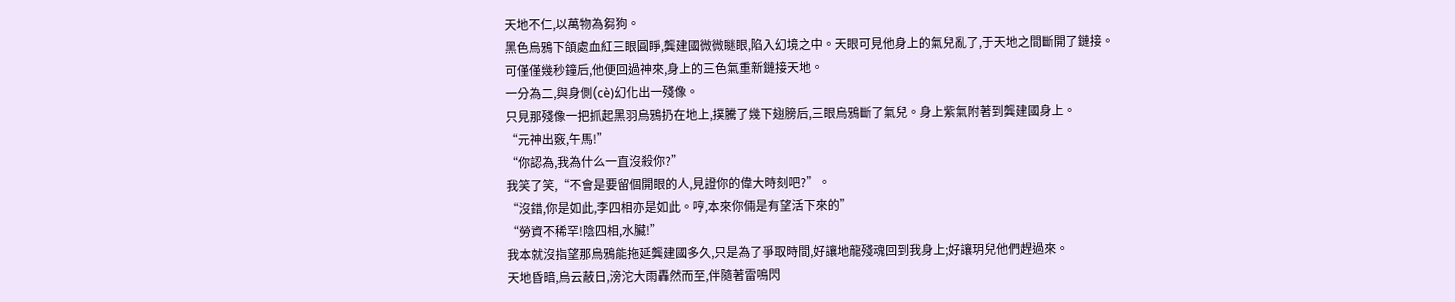天地不仁,以萬物為芻狗。
黑色烏鴉下頜處血紅三眼圓睜,龔建國微微瞇眼,陷入幻境之中。天眼可見他身上的氣兒亂了,于天地之間斷開了鏈接。
可僅僅幾秒鐘后,他便回過神來,身上的三色氣重新鏈接天地。
一分為二,與身側(cè)幻化出一殘像。
只見那殘像一把抓起黑羽烏鴉扔在地上,撲騰了幾下翅膀后,三眼烏鴉斷了氣兒。身上紫氣附著到龔建國身上。
“元神出竅,午馬!”
“你認為,我為什么一直沒殺你?”
我笑了笑,“不會是要留個開眼的人,見證你的偉大時刻吧?”。
“沒錯,你是如此,李四相亦是如此。哼,本來你倆是有望活下來的”
“勞資不稀罕!陰四相,水臟!”
我本就沒指望那烏鴉能拖延龔建國多久,只是為了爭取時間,好讓地龍殘魂回到我身上;好讓玥兒他們趕過來。
天地昏暗,烏云蔽日,滂沱大雨轟然而至,伴隨著雷鳴閃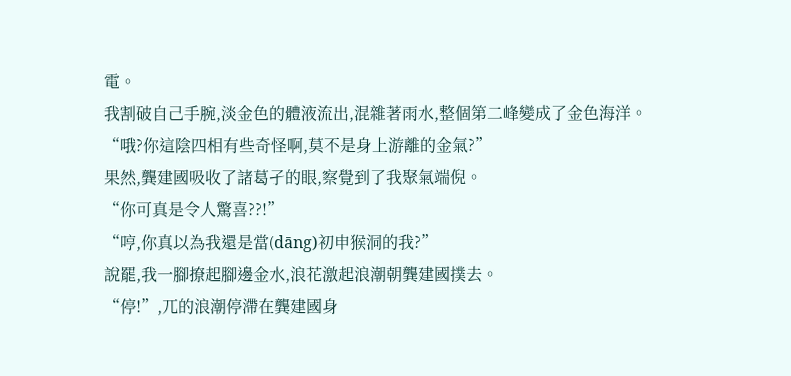電。
我割破自己手腕,淡金色的體液流出,混雜著雨水,整個第二峰變成了金色海洋。
“哦?你這陰四相有些奇怪啊,莫不是身上游離的金氣?”
果然,龔建國吸收了諸葛孑的眼,察覺到了我聚氣端倪。
“你可真是令人驚喜??!”
“哼,你真以為我還是當(dāng)初申猴洞的我?”
說罷,我一腳撩起腳邊金水,浪花激起浪潮朝龔建國撲去。
“停!”,兀的浪潮停滯在龔建國身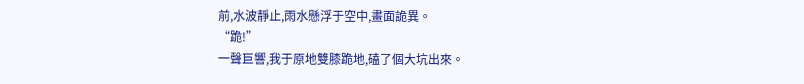前,水波靜止,雨水懸浮于空中,畫面詭異。
“跪!”
一聲巨響,我于原地雙膝跪地,磕了個大坑出來。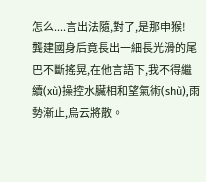怎么....言出法隨,對了,是那申猴!
龔建國身后竟長出一細長光滑的尾巴不斷搖晃,在他言語下,我不得繼續(xù)操控水臟相和望氣術(shù),雨勢漸止,烏云將散。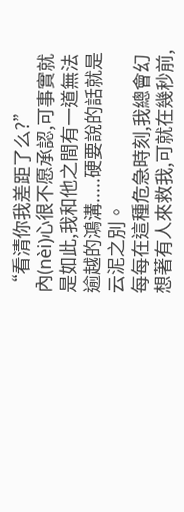“看清你我差距了么?”
內(nèi)心很不愿承認,可事實就是如此,我和他之間有一道無法逾越的鴻溝.....硬要說的話就是云泥之別。
每每在這種危急時刻,我總會幻想著有人來救我,可就在幾秒前,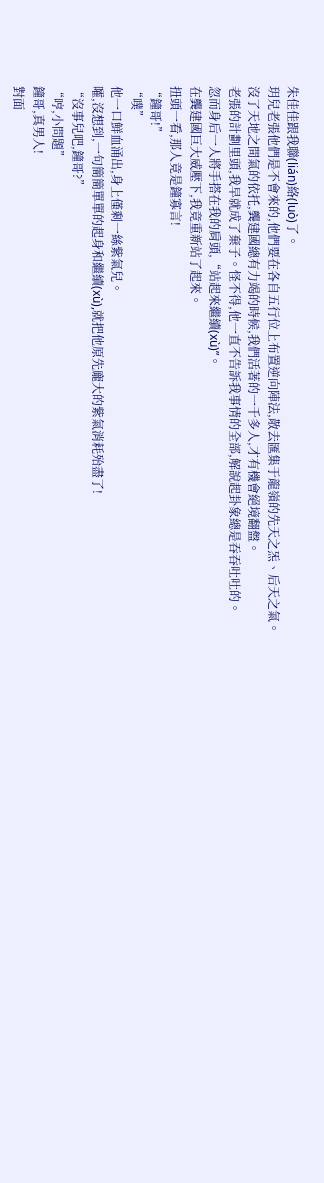朱佳佳跟我聯(lián)絡(luò)了。
玥兒老張他們是不會來的,他們要在各自五行位上布置逆向陣法,散去匯集于龍嶺的先天之炁、后天之氣。
沒了天地之間氣的依托,龔建國總有力竭的時候,我們活著的一千多人,才有機會絕境翻盤。
老張的計劃里頭,我早就成了棄子。怪不得,他一直不告訴我事情的全部,解說起卦象總是吞吞吐吐的。
忽而身后一人將手搭在我的肩頭,“站起來繼續(xù)”。
在龔建國巨大威壓下,我竟重新站了起來。
扭頭一看,那人竟是鐘寡言!
“鐘哥!”
“噗”
他一口鮮血涌出,身上僅剩一絲紫氣兒。
嚯,沒想到,一句簡簡單單的起身和繼續(xù),就把他原先龐大的紫氣消耗殆盡了!
“沒事兒吧,鐘哥?”
“哼,小問題”
鐘哥,真男人!
對面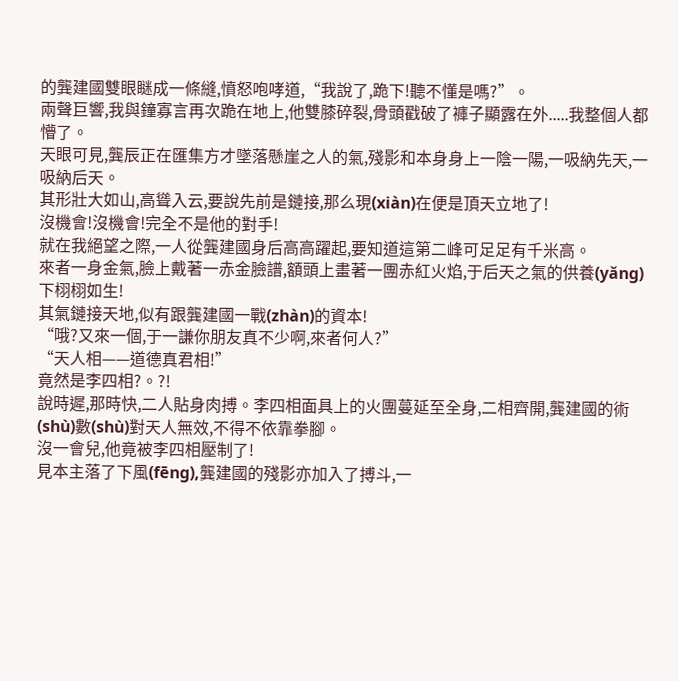的龔建國雙眼瞇成一條縫,憤怒咆哮道,“我說了,跪下!聽不懂是嗎?”。
兩聲巨響,我與鐘寡言再次跪在地上,他雙膝碎裂,骨頭戳破了褲子顯露在外.....我整個人都懵了。
天眼可見,龔辰正在匯集方才墜落懸崖之人的氣,殘影和本身身上一陰一陽,一吸納先天,一吸納后天。
其形壯大如山,高聳入云,要說先前是鏈接,那么現(xiàn)在便是頂天立地了!
沒機會!沒機會!完全不是他的對手!
就在我絕望之際,一人從龔建國身后高高躍起,要知道這第二峰可足足有千米高。
來者一身金氣,臉上戴著一赤金臉譜,額頭上畫著一團赤紅火焰,于后天之氣的供養(yǎng)下栩栩如生!
其氣鏈接天地,似有跟龔建國一戰(zhàn)的資本!
“哦?又來一個,于一謙你朋友真不少啊,來者何人?”
“天人相——道德真君相!”
竟然是李四相?。?!
說時遲,那時快,二人貼身肉搏。李四相面具上的火團蔓延至全身,二相齊開,龔建國的術(shù)數(shù)對天人無效,不得不依靠拳腳。
沒一會兒,他竟被李四相壓制了!
見本主落了下風(fēng),龔建國的殘影亦加入了搏斗,一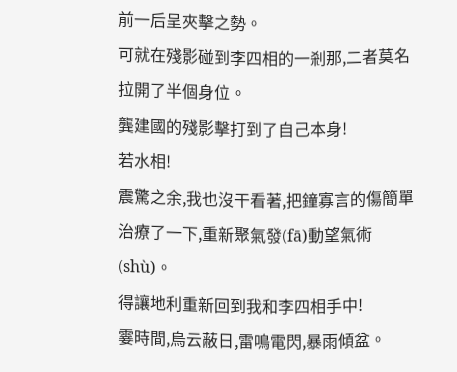前一后呈夾擊之勢。
可就在殘影碰到李四相的一剎那,二者莫名拉開了半個身位。
龔建國的殘影擊打到了自己本身!
若水相!
震驚之余,我也沒干看著,把鐘寡言的傷簡單治療了一下,重新聚氣發(fā)動望氣術(shù)。
得讓地利重新回到我和李四相手中!
霎時間,烏云蔽日,雷鳴電閃,暴雨傾盆。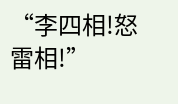“李四相!怒雷相!”